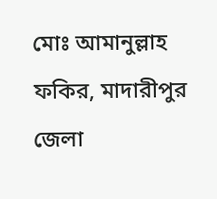মোঃ আমানুল্লাহ ফকির, মাদারীপুর জেলা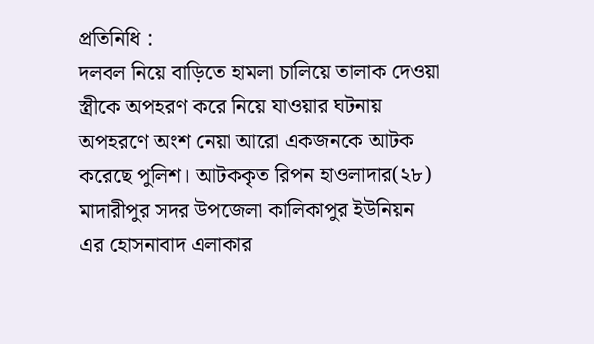প্রতিনিধি :
দলবল নিয়ে বাড়িতে হামলা চালিয়ে তালাক দেওয়া স্ত্রীকে অপহরণ করে নিয়ে যাওয়ার ঘটনায় অপহরণে অংশ নেয়া আরো একজনকে আটক করেছে পুলিশ। আটককৃত রিপন হাওলাদার(২৮) মাদারীপুর সদর উপজেলা কালিকাপুর ইউনিয়ন এর হোসনাবাদ এলাকার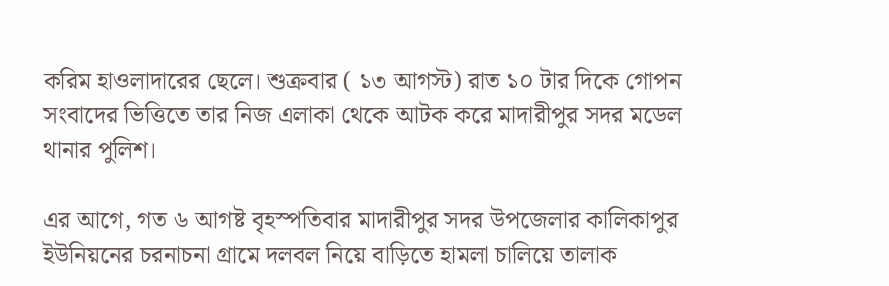করিম হাওলাদারের ছেলে। শুক্রবার ( ১৩ আগস্ট) রাত ১০ টার দিকে গোপন সংবাদের ভিত্তিতে তার নিজ এলাকা থেকে আটক করে মাদারীপুর সদর মডেল থানার পুলিশ।

এর আগে, গত ৬ আগষ্ট বৃহস্পতিবার মাদারীপুর সদর উপজেলার কালিকাপুর ইউনিয়নের চরনাচনা গ্রামে দলবল নিয়ে বাড়িতে হামলা চালিয়ে তালাক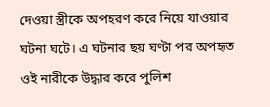দেওয়া স্ত্রীকে অপহরণ করে নিয়ে যাওয়ার ঘটনা ঘটে। এ ঘটনার ছয় ঘণ্টা পর অপহৃত ওই নারীকে উদ্ধার করে পুলিশ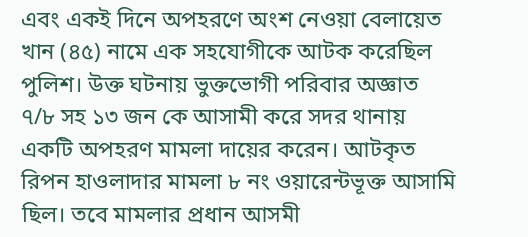এবং একই দিনে অপহরণে অংশ নেওয়া বেলায়েত খান (৪৫) নামে এক সহযোগীকে আটক করেছিল পুলিশ। উক্ত ঘটনায় ভুক্তভোগী পরিবার অজ্ঞাত ৭/৮ সহ ১৩ জন কে আসামী করে সদর থানায় একটি অপহরণ মামলা দায়ের করেন। আটকৃত রিপন হাওলাদার মামলা ৮ নং ওয়ারেন্টভূক্ত আসামি ছিল। তবে মামলার প্রধান আসমী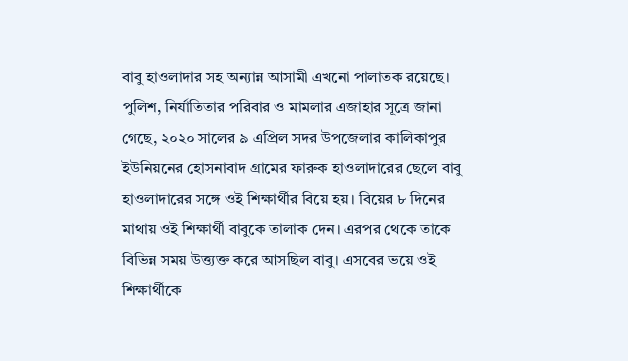বাবু হাওলাদার সহ অন্যান্ন আসামী এখনো পালাতক রয়েছে।
পুলিশ, নির্যাতিতার পরিবার ও মামলার এজাহার সূত্রে জানা গেছে, ২০২০ সালের ৯ এপ্রিল সদর উপজেলার কালিকাপুর ইউনিয়নের হোসনাবাদ গ্রামের ফারুক হাওলাদারের ছেলে বাবু হাওলাদারের সঙ্গে ওই শিক্ষার্থীর বিয়ে হয়। বিয়ের ৮ দিনের মাথায় ওই শিক্ষার্থী বাবুকে তালাক দেন। এরপর থেকে তাকে বিভিন্ন সময় উত্ত্যক্ত করে আসছিল বাবু। এসবের ভয়ে ওই শিক্ষার্থীকে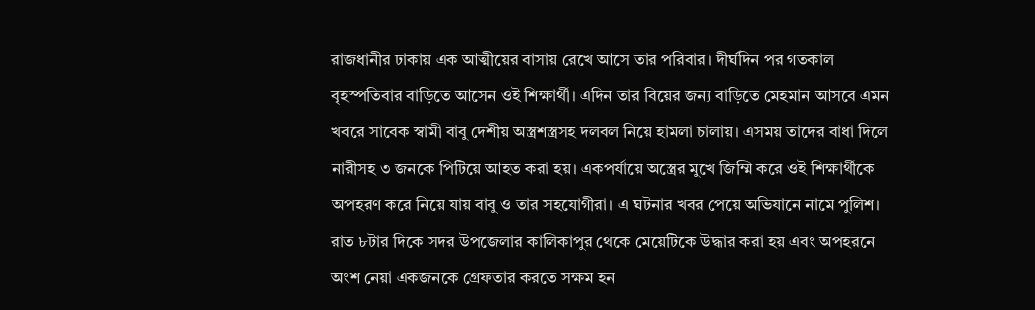রাজধানীর ঢাকায় এক আত্মীয়ের বাসায় রেখে আসে তার পরিবার। দীর্ঘদিন পর গতকাল বৃহস্পতিবার বাড়িতে আসেন ওই শিক্ষার্থী। এদিন তার বিয়ের জন্য বাড়িতে মেহমান আসবে এমন খবরে সাবেক স্বামী বাবু দেশীয় অস্ত্রশস্ত্রসহ দলবল নিয়ে হামলা চালায়। এসময় তাদের বাধা দিলে নারীসহ ৩ জনকে পিটিয়ে আহত করা হয়। একপর্যায়ে অস্ত্রের মুখে জিম্মি করে ওই শিক্ষার্থীকে অপহরণ করে নিয়ে যায় বাবু ও তার সহযোগীরা। এ ঘটনার খবর পেয়ে অভিযানে নামে পুলিশ। রাত ৮টার দিকে সদর উপজেলার কালিকাপুর থেকে মেয়েটিকে উদ্ধার করা হয় এবং অপহরনে অংশ নেয়া একজনকে গ্রেফতার করতে সক্ষম হন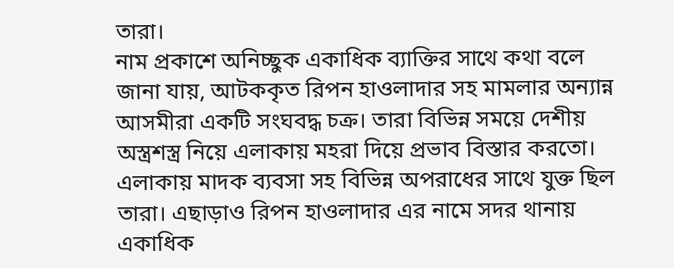তারা।
নাম প্রকাশে অনিচ্ছুক একাধিক ব্যাক্তির সাথে কথা বলে জানা যায়, আটককৃত রিপন হাওলাদার সহ মামলার অন্যান্ন আসমীরা একটি সংঘবদ্ধ চক্র। তারা বিভিন্ন সময়ে দেশীয় অস্ত্রশস্ত্র নিয়ে এলাকায় মহরা দিয়ে প্রভাব বিস্তার করতো। এলাকায় মাদক ব্যবসা সহ বিভিন্ন অপরাধের সাথে যুক্ত ছিল তারা। এছাড়াও রিপন হাওলাদার এর নামে সদর থানায় একাধিক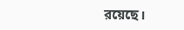রয়েছে।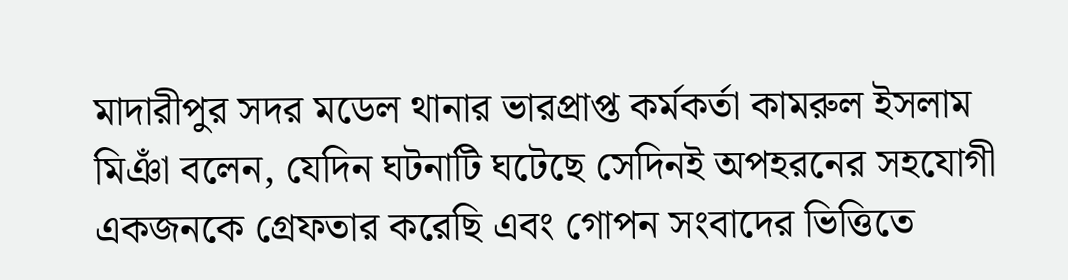মাদারীপুর সদর মডেল থানার ভারপ্রাপ্ত কর্মকর্তা কামরুল ইসলাম মিঞাঁ বলেন, যেদিন ঘটনাটি ঘটেছে সেদিনই অপহরনের সহযোগী একজনকে গ্রেফতার করেছি এবং গোপন সংবাদের ভিত্তিতে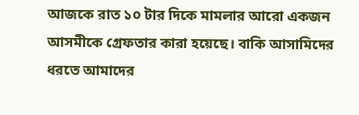আজকে রাত ১০ টার দিকে মামলার আরো একজন আসমীকে গ্রেফতার কারা হয়েছে। বাকি আসামিদের ধরতে আমাদের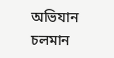অভিযান চলমান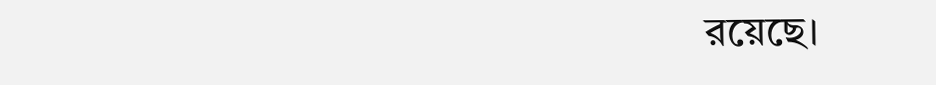রয়েছে।